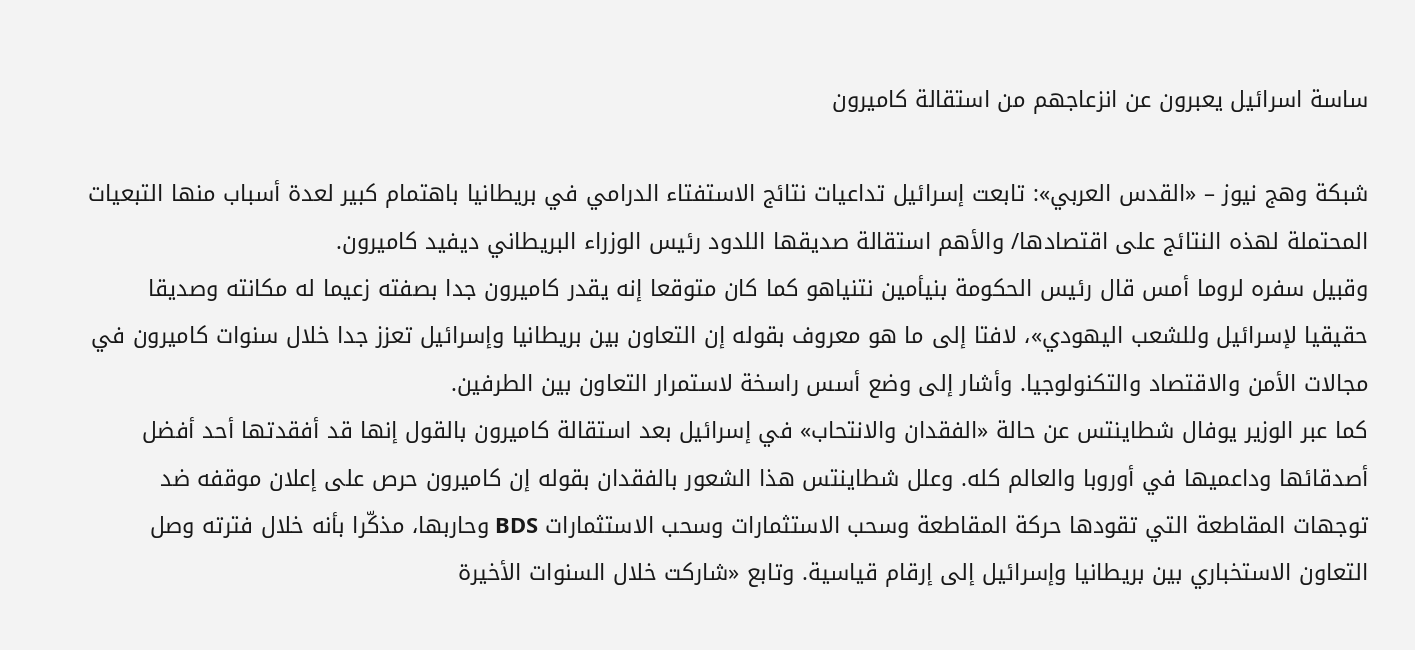ساسة اسرائيل يعبرون عن انزعاجهم من استقالة كاميرون

شبكة وهج نيوز – «القدس العربي»: تابعت إسرائيل تداعيات نتائج الاستفتاء الدرامي في بريطانيا باهتمام كبير لعدة أسباب منها التبعيات المحتملة لهذه النتائج على اقتصادها/ والأهم استقالة صديقها اللدود رئيس الوزراء البريطاني ديفيد كاميرون.
وقبيل سفره لروما أمس قال رئيس الحكومة بنيأمين نتنياهو كما كان متوقعا إنه يقدر كاميرون جدا بصفته زعيما له مكانته وصديقا حقيقيا لإسرائيل وللشعب اليهودي»، لافتا إلى ما هو معروف بقوله إن التعاون بين بريطانيا وإسرائيل تعزز جدا خلال سنوات كاميرون في مجالات الأمن والاقتصاد والتكنولوجيا. وأشار إلى وضع أسس راسخة لاستمرار التعاون بين الطرفين.
كما عبر الوزير يوفال شطاينتس عن حالة «الفقدان والانتحاب» في إسرائيل بعد استقالة كاميرون بالقول إنها قد أفقدتها أحد أفضل أصدقائها وداعميها في أوروبا والعالم كله. وعلل شطاينتس هذا الشعور بالفقدان بقوله إن كاميرون حرص على إعلان موقفه ضد توجهات المقاطعة التي تقودها حركة المقاطعة وسحب الاستثمارات وسحب الاستثمارات BDS وحاربها، مذكّرا بأنه خلال فترته وصل التعاون الاستخباري بين بريطانيا وإسرائيل إلى إرقام قياسية. وتابع «شاركت خلال السنوات الأخيرة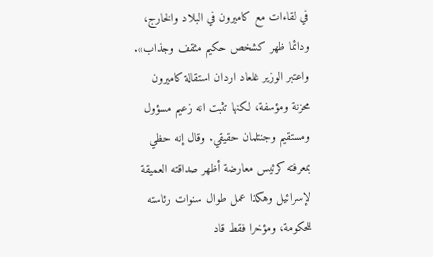في لقاءات مع كاميرون في البلاد والخارج، ودائما ظهر كشخص حكيم مثقف وجذاب».
واعتبر الوزير غلعاد اردان استقالة كاميرون محزنة ومؤسفة، لكنها تثبت انه زعيم مسؤول ومستقيم وجنتلمان حقيقي. وقال إنه حظي بمعرفته كرئيس معارضة أظهر صداقته العميقة لإسرائيل وهكذا عمل طوال سنوات رئاسته للحكومة، ومؤخرا فقط قاد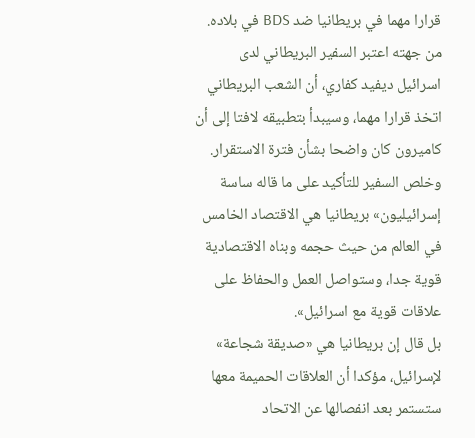قرارا مهما في بريطانيا ضد BDS في بلاده.
من جهته اعتبر السفير البريطاني لدى اسرائيل ديفيد كفاري، أن الشعب البريطاني اتخذ قرارا مهما، وسيبدأ بتطبيقه لافتا إلى أن كاميرون كان واضحا بشأن فترة الاستقرار. وخلص السفير للتأكيد على ما قاله ساسة إسرائيليون» بريطانيا هي الاقتصاد الخامس في العالم من حيث حجمه وبناه الاقتصادية قوية جدا، وستواصل العمل والحفاظ على علاقات قوية مع اسرائيل».
بل قال إن بريطانيا هي «صديقة شجاعة» لإسرائيل، مؤكدا أن العلاقات الحميمة معها ستستمر بعد انفصالها عن الاتحاد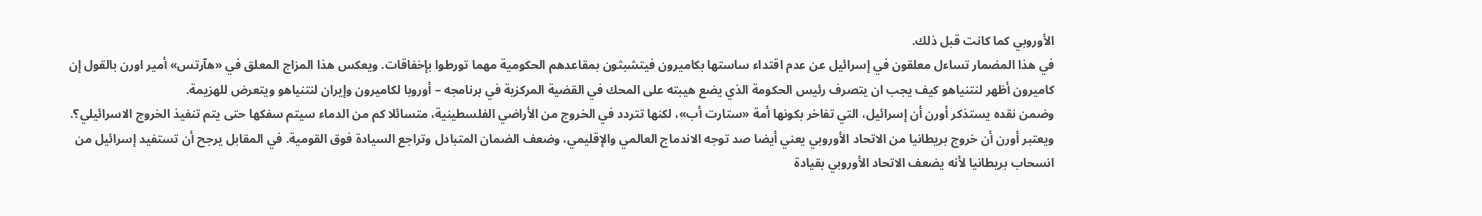الأوروبي كما كانت قبل ذلك.
في هذا المضمار تساءل معلقون في إسرائيل عن عدم اقتداء ساستها بكاميرون فيتشبثون بمقاعدهم الحكومية مهما تورطوا بإخفاقات. ويعكس هذا المزاج المعلق في «هآرتس» أمير اورن بالقول إن كاميرون أظهر لنتنياهو كيف يجب ان يتصرف رئيس الحكومة الذي يضع هيبته على المحك في القضية المركزية في برنامجه – أوروبا لكاميرون وإيران لنتنياهو ويتعرض للهزيمة.
وضمن نقده يستذكر أورن أن إسرائيل، التي تفاخر بكونها أمة «ستارت أب»، لكنها تتردد في الخروج من الأراضي الفلسطينية، متسائلا كم من الدماء سيتم سفكها حتى يتم تنفيذ الخروج الاسرائيلي؟.
ويعتبر أورن أن خروج بريطانيا من الاتحاد الأوروبي يعني أيضا صد توجه الاندماج العالمي والإقليمي، وضعف الضمان المتبادل وتراجع السيادة فوق القومية. في المقابل يرجح أن تستفيد إسرائيل من انسحاب بريطانيا لأنه يضعف الاتحاد الأوروبي بقيادة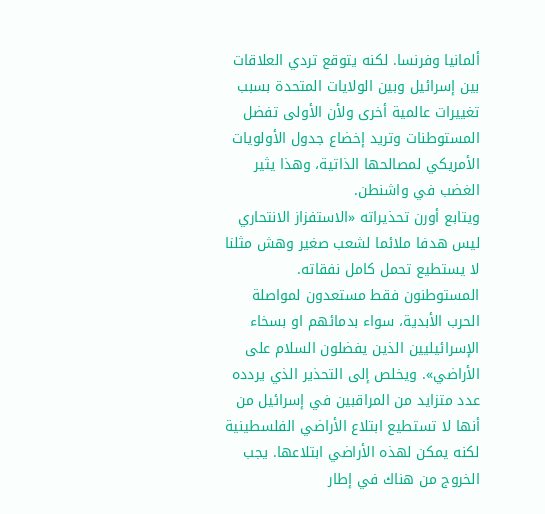ألمانيا وفرنسا. لكنه يتوقع تردي العلاقات بين إسرائيل وبين الولايات المتحدة بسبب تغييرات عالمية أخرى ولأن الأولى تفضل المستوطنات وتريد إخضاع جدول الأولويات الأمريكي لمصالحها الذاتية، وهذا يثير الغضب في واشنطن.
ويتابع أورن تحذيراته «الاستفزاز الانتحاري ليس هدفا ملائما لشعب صغير وهش مثلنا لا يستطيع تحمل كامل نفقاته. المستوطنون فقط مستعدون لمواصلة الحرب الأبدية، سواء بدمائهم او بسخاء الإسرائيليين الذين يفضلون السلام على الأراضي». ويخلص إلى التحذير الذي يردده عدد متزايد من المراقبين في إسرائيل من أنها لا تستطيع ابتلاع الأراضي الفلسطينية لكنه يمكن لهذه الأراضي ابتلاعها. يجب الخروج من هناك في إطار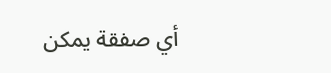أي صفقة يمكن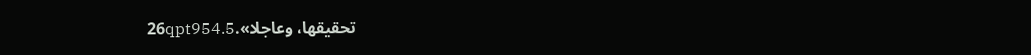تحقيقها، وعاجلا».26qpt954.5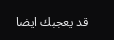قد يعجبك ايضا